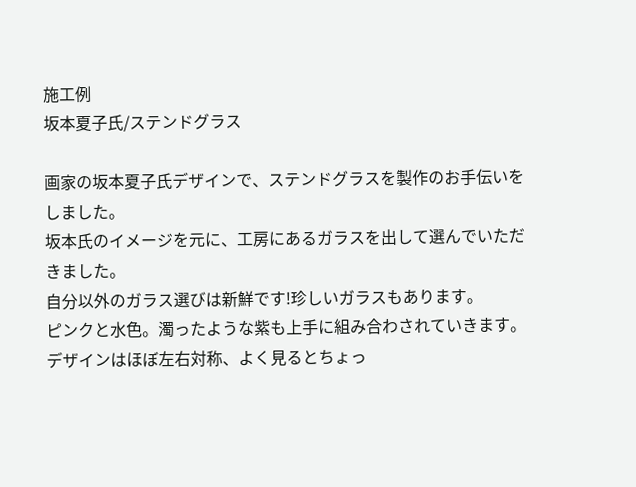施工例
坂本夏子氏/ステンドグラス

画家の坂本夏子氏デザインで、ステンドグラスを製作のお手伝いをしました。
坂本氏のイメージを元に、工房にあるガラスを出して選んでいただきました。
自分以外のガラス選びは新鮮です!珍しいガラスもあります。
ピンクと水色。濁ったような紫も上手に組み合わされていきます。
デザインはほぼ左右対称、よく見るとちょっ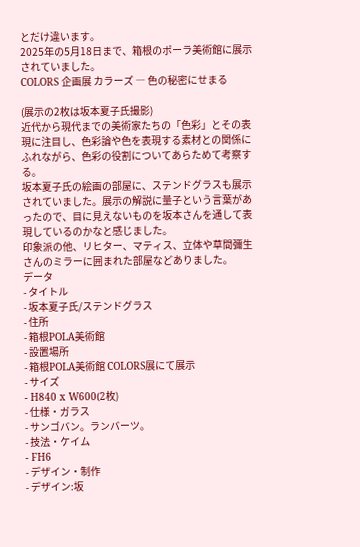とだけ違います。
2025年の5月18日まで、箱根のポーラ美術館に展示されていました。
COLORS 企画展 カラーズ ― 色の秘密にせまる

(展示の2枚は坂本夏子氏撮影)
近代から現代までの美術家たちの「色彩」とその表現に注目し、色彩論や色を表現する素材との関係にふれながら、色彩の役割についてあらためて考察する。
坂本夏子氏の絵画の部屋に、ステンドグラスも展示されていました。展示の解説に量子という言葉があったので、目に見えないものを坂本さんを通して表現しているのかなと感じました。
印象派の他、リヒター、マティス、立体や草間彌生さんのミラーに囲まれた部屋などありました。
データ
- タイトル
- 坂本夏子氏/ステンドグラス
- 住所
- 箱根POLA美術館
- 設置場所
- 箱根POLA美術館 COLORS展にて展示
- サイズ
- H840 x W600(2枚)
- 仕様・ガラス
- サンゴバン。ランバーツ。
- 技法・ケイム
- FH6
- デザイン・制作
- デザイン:坂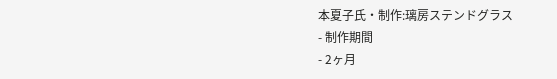本夏子氏・制作:璃房ステンドグラス
- 制作期間
- 2ヶ月